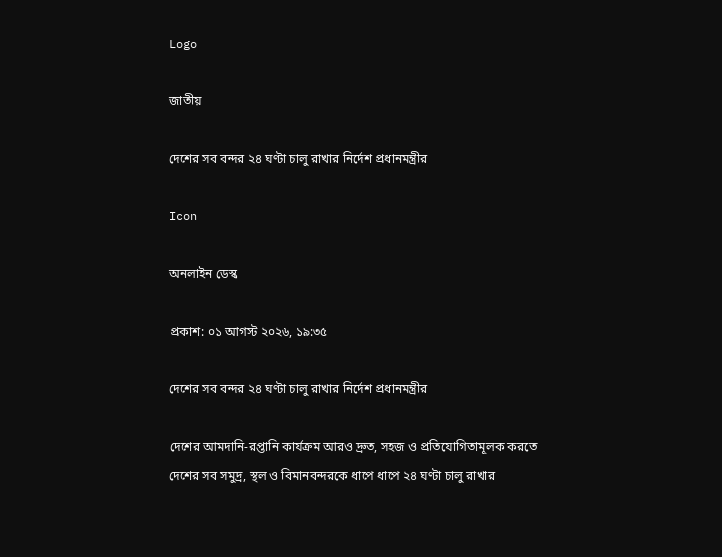Logo

জাতীয়

দেশের সব বন্দর ২৪ ঘণ্টা চালু রাখার নির্দেশ প্রধানমন্ত্রীর

Icon

অনলাইন ডেস্ক

প্রকাশ: ০১ আগস্ট ২০২৬, ১৯:৩৫

দেশের সব বন্দর ২৪ ঘণ্টা চালু রাখার নির্দেশ প্রধানমন্ত্রীর

দেশের আমদানি-রপ্তানি কার্যক্রম আরও দ্রুত, সহজ ও প্রতিযোগিতামূলক করতে দেশের সব সমুদ্র, স্থল ও বিমানবন্দরকে ধাপে ধাপে ২৪ ঘণ্টা চালু রাখার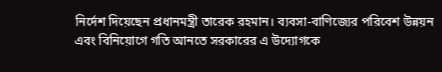নির্দেশ দিয়েছেন প্রধানমন্ত্রী তারেক রহমান। ব্যবসা-বাণিজ্যের পরিবেশ উন্নয়ন এবং বিনিয়োগে গতি আনতে সরকারের এ উদ্যোগকে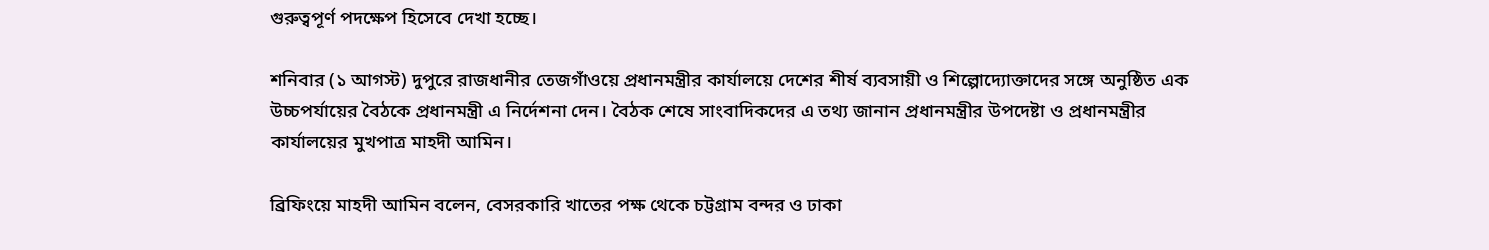গুরুত্বপূর্ণ পদক্ষেপ হিসেবে দেখা হচ্ছে।

শনিবার (১ আগস্ট) দুপুরে রাজধানীর তেজগাঁওয়ে প্রধানমন্ত্রীর কার্যালয়ে দেশের শীর্ষ ব্যবসায়ী ও শিল্পোদ্যোক্তাদের সঙ্গে অনুষ্ঠিত এক উচ্চপর্যায়ের বৈঠকে প্রধানমন্ত্রী এ নির্দেশনা দেন। বৈঠক শেষে সাংবাদিকদের এ তথ্য জানান প্রধানমন্ত্রীর উপদেষ্টা ও প্রধানমন্ত্রীর কার্যালয়ের মুখপাত্র মাহদী আমিন।

ব্রিফিংয়ে মাহদী আমিন বলেন, বেসরকারি খাতের পক্ষ থেকে চট্টগ্রাম বন্দর ও ঢাকা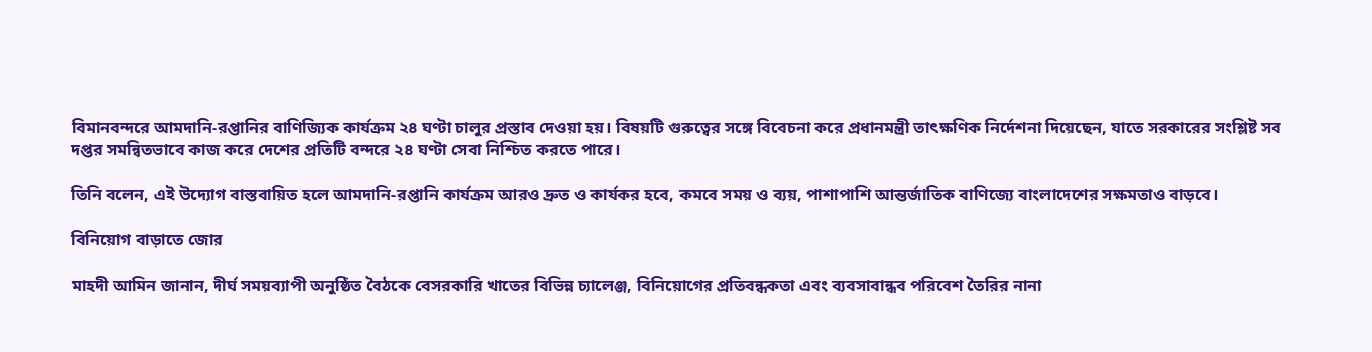বিমানবন্দরে আমদানি-রপ্তানির বাণিজ্যিক কার্যক্রম ২৪ ঘণ্টা চালুর প্রস্তাব দেওয়া হয়। বিষয়টি গুরুত্বের সঙ্গে বিবেচনা করে প্রধানমন্ত্রী তাৎক্ষণিক নির্দেশনা দিয়েছেন, যাতে সরকারের সংশ্লিষ্ট সব দপ্তর সমন্বিতভাবে কাজ করে দেশের প্রতিটি বন্দরে ২৪ ঘণ্টা সেবা নিশ্চিত করতে পারে।

তিনি বলেন, এই উদ্যোগ বাস্তবায়িত হলে আমদানি-রপ্তানি কার্যক্রম আরও দ্রুত ও কার্যকর হবে, কমবে সময় ও ব্যয়, পাশাপাশি আন্তর্জাতিক বাণিজ্যে বাংলাদেশের সক্ষমতাও বাড়বে।

বিনিয়োগ বাড়াতে জোর

মাহদী আমিন জানান, দীর্ঘ সময়ব্যাপী অনুষ্ঠিত বৈঠকে বেসরকারি খাতের বিভিন্ন চ্যালেঞ্জ, বিনিয়োগের প্রতিবন্ধকতা এবং ব্যবসাবান্ধব পরিবেশ তৈরির নানা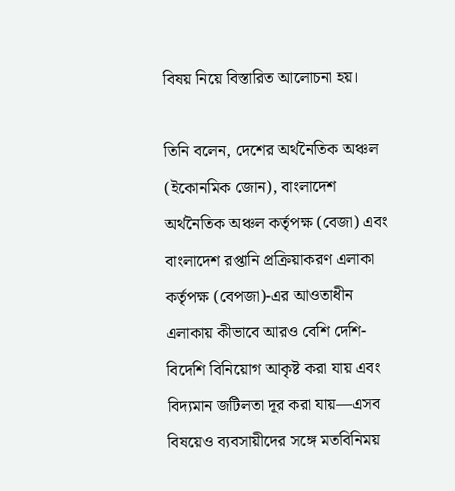বিষয় নিয়ে বিস্তারিত আলোচনা হয়।

তিনি বলেন, দেশের অর্থনৈতিক অঞ্চল (ইকোনমিক জোন), বাংলাদেশ অর্থনৈতিক অঞ্চল কর্তৃপক্ষ (বেজা) এবং বাংলাদেশ রপ্তানি প্রক্রিয়াকরণ এলাকা কর্তৃপক্ষ (বেপজা)-এর আওতাধীন এলাকায় কীভাবে আরও বেশি দেশি-বিদেশি বিনিয়োগ আকৃষ্ট করা যায় এবং বিদ্যমান জটিলতা দূর করা যায়—এসব বিষয়েও ব্যবসায়ীদের সঙ্গে মতবিনিময়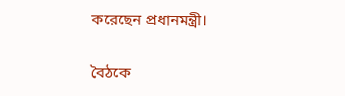করেছেন প্রধানমন্ত্রী।

বৈঠকে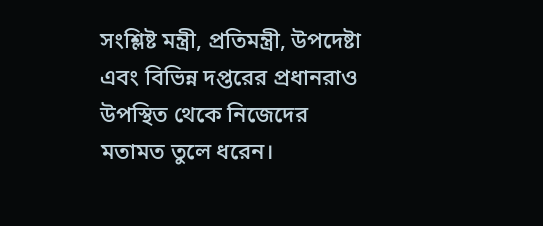সংশ্লিষ্ট মন্ত্রী, প্রতিমন্ত্রী, উপদেষ্টা এবং বিভিন্ন দপ্তরের প্রধানরাও উপস্থিত থেকে নিজেদের মতামত তুলে ধরেন।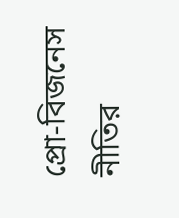প্রো-বিজনেস নীতির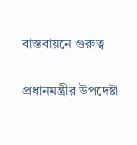বাস্তবায়নে গুরুত্ব

প্রধানমন্ত্রীর উপদেষ্টা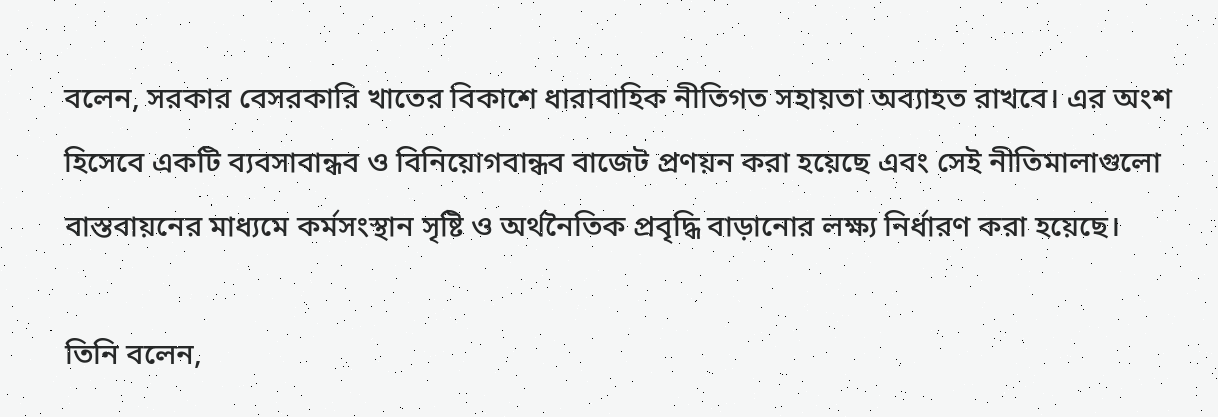বলেন, সরকার বেসরকারি খাতের বিকাশে ধারাবাহিক নীতিগত সহায়তা অব্যাহত রাখবে। এর অংশ হিসেবে একটি ব্যবসাবান্ধব ও বিনিয়োগবান্ধব বাজেট প্রণয়ন করা হয়েছে এবং সেই নীতিমালাগুলো বাস্তবায়নের মাধ্যমে কর্মসংস্থান সৃষ্টি ও অর্থনৈতিক প্রবৃদ্ধি বাড়ানোর লক্ষ্য নির্ধারণ করা হয়েছে।

তিনি বলেন,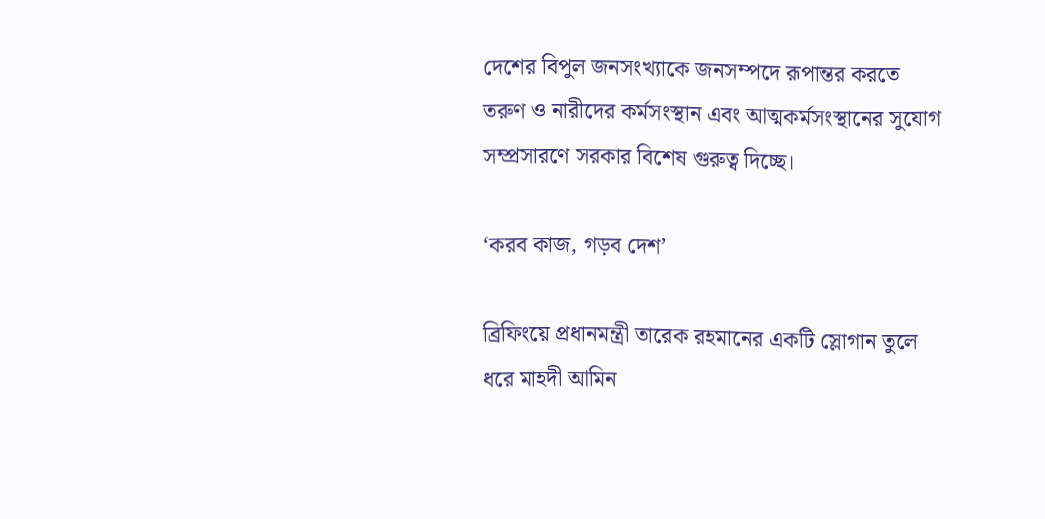দেশের বিপুল জনসংখ্যাকে জনসম্পদে রূপান্তর করতে তরুণ ও নারীদের কর্মসংস্থান এবং আত্মকর্মসংস্থানের সুযোগ সম্প্রসারণে সরকার বিশেষ গুরুত্ব দিচ্ছে।

‘করব কাজ, গড়ব দেশ’

ব্রিফিংয়ে প্রধানমন্ত্রী তারেক রহমানের একটি স্লোগান তুলে ধরে মাহদী আমিন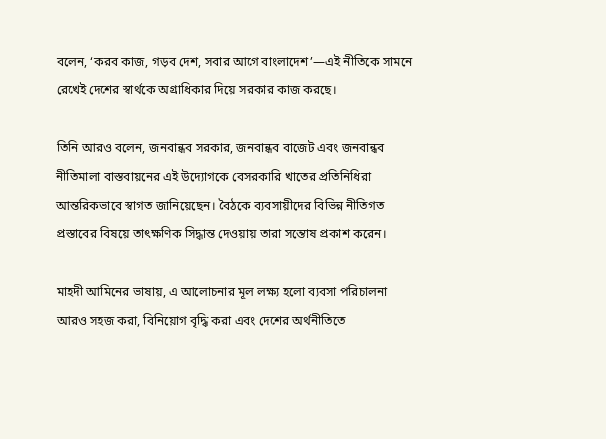বলেন, ‘করব কাজ, গড়ব দেশ, সবার আগে বাংলাদেশ’—এই নীতিকে সামনে রেখেই দেশের স্বার্থকে অগ্রাধিকার দিয়ে সরকার কাজ করছে।

তিনি আরও বলেন, জনবান্ধব সরকার, জনবান্ধব বাজেট এবং জনবান্ধব নীতিমালা বাস্তবায়নের এই উদ্যোগকে বেসরকারি খাতের প্রতিনিধিরা আন্তরিকভাবে স্বাগত জানিয়েছেন। বৈঠকে ব্যবসায়ীদের বিভিন্ন নীতিগত প্রস্তাবের বিষয়ে তাৎক্ষণিক সিদ্ধান্ত দেওয়ায় তারা সন্তোষ প্রকাশ করেন।

মাহদী আমিনের ভাষায়, এ আলোচনার মূল লক্ষ্য হলো ব্যবসা পরিচালনা আরও সহজ করা, বিনিয়োগ বৃদ্ধি করা এবং দেশের অর্থনীতিতে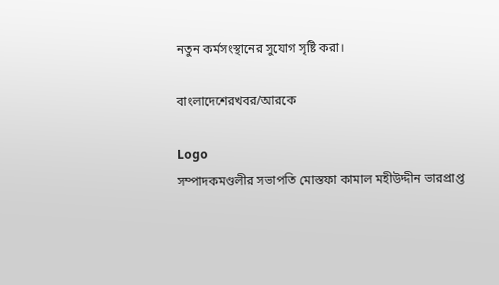নতুন কর্মসংস্থানের সুযোগ সৃষ্টি করা।

বাংলাদেশেরখবর/আরকে

Logo
সম্পাদকমণ্ডলীর সভাপতি মোস্তফা কামাল মহীউদ্দীন ভারপ্রাপ্ত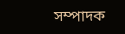সম্পাদক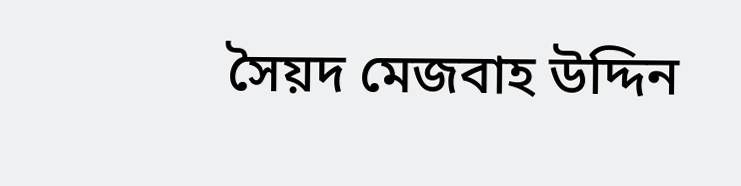সৈয়দ মেজবাহ উদ্দিন